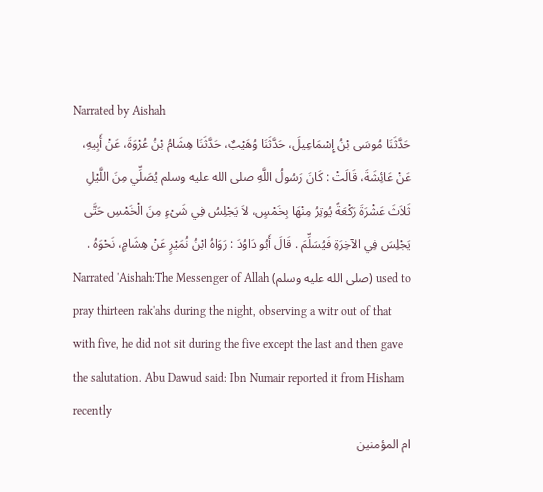Narrated by Aishah
حَدَّثَنَا مُوسَى بْنُ إِسْمَاعِيلَ، حَدَّثَنَا وُهَيْبٌ، حَدَّثَنَا هِشَامُ بْنُ عُرْوَةَ، عَنْ أَبِيهِ، عَنْ عَائِشَةَ، قَالَتْ : كَانَ رَسُولُ اللَّهِ صلى الله عليه وسلم يُصَلِّي مِنَ اللَّيْلِ ثَلاَثَ عَشْرَةَ رَكْعَةً يُوتِرُ مِنْهَا بِخَمْسٍ، لاَ يَجْلِسُ فِي شَىْءٍ مِنَ الْخَمْسِ حَتَّى يَجْلِسَ فِي الآخِرَةِ فَيُسَلِّمَ . قَالَ أَبُو دَاوُدَ : رَوَاهُ ابْنُ نُمَيْرٍ عَنْ هِشَامٍ، نَحْوَهُ .
Narrated 'Aishah:The Messenger of Allah (صلى الله عليه وسلم) used to pray thirteen rak'ahs during the night, observing a witr out of that with five, he did not sit during the five except the last and then gave the salutation. Abu Dawud said: Ibn Numair reported it from Hisham recently
ام المؤمنین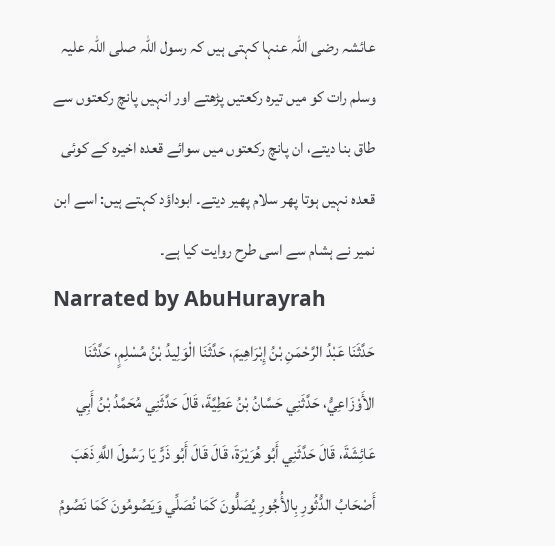عائشہ رضی اللہ عنہا کہتی ہیں کہ رسول اللہ صلی اللہ علیہ وسلم رات کو میں تیرہ رکعتیں پڑھتے اور انہیں پانچ رکعتوں سے طاق بنا دیتے، ان پانچ رکعتوں میں سوائے قعدہ اخیرہ کے کوئی قعدہ نہیں ہوتا پھر سلام پھیر دیتے۔ ابوداؤد کہتے ہیں: اسے ابن نمیر نے ہشام سے اسی طرح روایت کیا ہے۔
Narrated by AbuHurayrah
حَدَّثَنَا عَبْدُ الرَّحْمَنِ بْنُ إِبْرَاهِيمَ، حَدَّثَنَا الْوَلِيدُ بْنُ مُسْلِمٍ، حَدَّثَنَا الأَوْزَاعِيُّ، حَدَّثَنِي حَسَّانُ بْنُ عَطِيَّةَ، قَالَ حَدَّثَنِي مُحَمَّدُ بْنُ أَبِي عَائِشَةَ، قَالَ حَدَّثَنِي أَبُو هُرَيْرَةَ، قَالَ قَالَ أَبُو ذَرٍّ يَا رَسُولَ اللَّهِ ذَهَبَ أَصْحَابُ الدُّثُورِ بِالأُجُورِ يُصَلُّونَ كَمَا نُصَلِّي وَيَصُومُونَ كَمَا نَصُومُ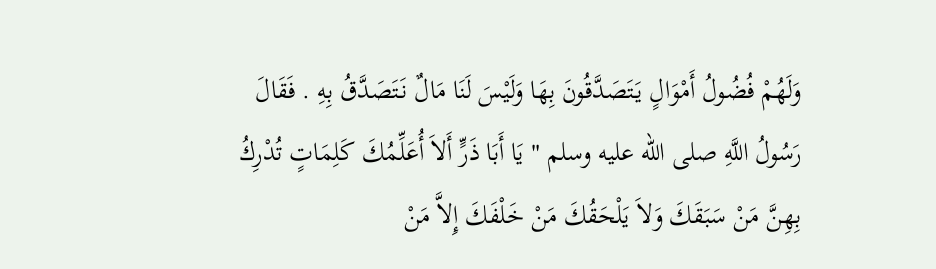وَلَهُمْ فُضُولُ أَمْوَالٍ يَتَصَدَّقُونَ بِهَا وَلَيْسَ لَنَا مَالٌ نَتَصَدَّقُ بِهِ . فَقَالَ رَسُولُ اللَّهِ صلى الله عليه وسلم " يَا أَبَا ذَرٍّ أَلاَ أُعَلِّمُكَ كَلِمَاتٍ تُدْرِكُ بِهِنَّ مَنْ سَبَقَكَ وَلاَ يَلْحَقُكَ مَنْ خَلْفَكَ إِلاَّ مَنْ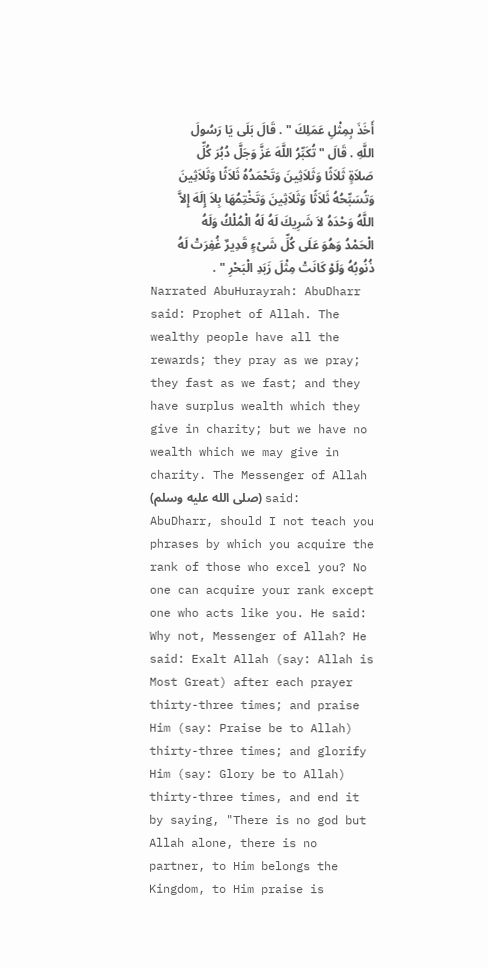أَخَذَ بِمِثْلِ عَمَلِكَ " . قَالَ بَلَى يَا رَسُولَ اللَّهِ . قَالَ " تُكَبِّرُ اللَّهَ عَزَّ وَجَلَّ دُبُرَ كُلِّ صَلاَةٍ ثَلاَثًا وَثَلاَثِينَ وَتَحْمَدُهُ ثَلاَثًا وَثَلاَثِينَ وَتُسَبِّحُهُ ثَلاَثًا وَثَلاَثِينَ وَتَخْتِمُهَا بِلاَ إِلَهَ إِلاَّ اللَّهُ وَحْدَهُ لاَ شَرِيكَ لَهُ لَهُ الْمُلْكُ وَلَهُ الْحَمْدُ وَهُوَ عَلَى كُلِّ شَىْءٍ قَدِيرٌ غُفِرَتْ لَهُ ذُنُوبُهُ وَلَوْ كَانَتْ مِثْلَ زَبَدِ الْبَحْرِ " .
Narrated AbuHurayrah: AbuDharr said: Prophet of Allah. The wealthy people have all the rewards; they pray as we pray; they fast as we fast; and they have surplus wealth which they give in charity; but we have no wealth which we may give in charity. The Messenger of Allah (صلى الله عليه وسلم) said: AbuDharr, should I not teach you phrases by which you acquire the rank of those who excel you? No one can acquire your rank except one who acts like you. He said: Why not, Messenger of Allah? He said: Exalt Allah (say: Allah is Most Great) after each prayer thirty-three times; and praise Him (say: Praise be to Allah) thirty-three times; and glorify Him (say: Glory be to Allah) thirty-three times, and end it by saying, "There is no god but Allah alone, there is no partner, to Him belongs the Kingdom, to Him praise is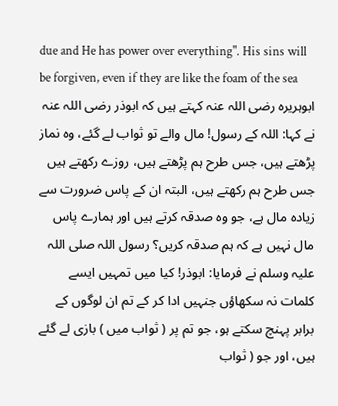due and He has power over everything". His sins will be forgiven, even if they are like the foam of the sea
ابوہریرہ رضی اللہ عنہ کہتے ہیں کہ ابوذر رضی اللہ عنہ نے کہا: اللہ کے رسول! مال والے تو ثواب لے گئے، وہ نماز پڑھتے ہیں، جس طرح ہم پڑھتے ہیں، روزے رکھتے ہیں جس طرح ہم رکھتے ہیں، البتہ ان کے پاس ضرورت سے زیادہ مال ہے، جو وہ صدقہ کرتے ہیں اور ہمارے پاس مال نہیں ہے کہ ہم صدقہ کریں؟ رسول اللہ صلی اللہ علیہ وسلم نے فرمایا: ابوذر! کیا میں تمہیں ایسے کلمات نہ سکھاؤں جنہیں ادا کر کے تم ان لوگوں کے برابر پہنچ سکتے ہو، جو تم پر ( ثواب میں ) بازی لے گئے ہیں، اور جو ( ثواب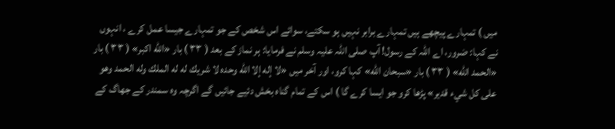میں ) تمہارے پیچھے ہیں تمہارے برابر نہیں ہو سکتے، سوائے اس شخص کے جو تمہارے جیسا عمل کرے ، انہوں نے کہا: ضرور، اے اللہ کے رسول! آپ صلی اللہ علیہ وسلم نے فرمایا: ہر نماز کے بعد ( ۳۳ ) بار «الله اكبر» ( ۳۳ ) بار «الحمد الله» ( ۳۳ ) بار «سبحان الله» کہا کرو، اور آخر میں «لا إله إلا الله وحده لا شريك له له الملك وله الحمد وهو على كل شيء قدير» پڑھا کرو جو ایسا کرے گا ) اس کے تمام گناہ بخش دئیے جائیں گے اگرچہ وہ سمندر کے جھاگ کے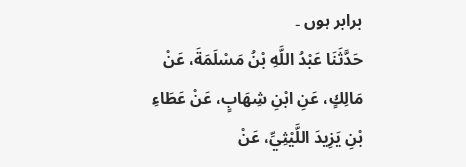برابر ہوں ۔
حَدَّثَنَا عَبْدُ اللَّهِ بْنُ مَسْلَمَةَ، عَنْ مَالِكٍ، عَنِ ابْنِ شِهَابٍ، عَنْ عَطَاءِ بْنِ يَزِيدَ اللَّيْثِيِّ، عَنْ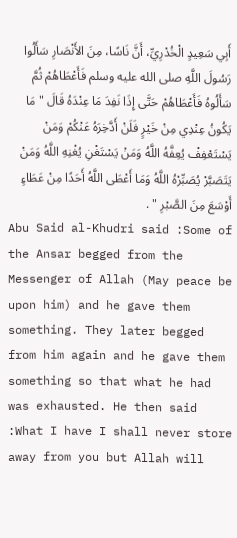أَبِي سَعِيدٍ الْخُدْرِيِّ، أَنَّ نَاسًا، مِنَ الأَنْصَارِ سَأَلُوا رَسُولَ اللَّهِ صلى الله عليه وسلم فَأَعْطَاهُمْ ثُمَّ سَأَلُوهُ فَأَعْطَاهُمْ حَتَّى إِذَا نَفِدَ مَا عِنْدَهُ قَالَ " مَا يَكُونُ عِنْدِي مِنْ خَيْرٍ فَلَنْ أَدَّخِرَهُ عَنْكُمْ وَمَنْ يَسْتَعْفِفْ يُعِفَّهُ اللَّهُ وَمَنْ يَسْتَغْنِ يُغْنِهِ اللَّهُ وَمَنْ يَتَصَبَّرْ يُصَبِّرْهُ اللَّهُ وَمَا أَعْطَى اللَّهُ أَحَدًا مِنْ عَطَاءٍ أَوْسَعَ مِنَ الصَّبْرِ " .
Abu Said al-Khudri said :Some of the Ansar begged from the Messenger of Allah (May peace be upon him) and he gave them something. They later begged from him again and he gave them something so that what he had was exhausted. He then said :What I have I shall never store away from you but Allah will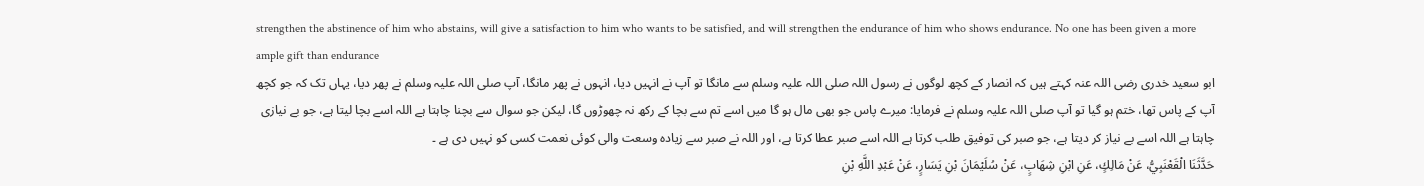strengthen the abstinence of him who abstains, will give a satisfaction to him who wants to be satisfied, and will strengthen the endurance of him who shows endurance. No one has been given a more ample gift than endurance
ابو سعید خدری رضی اللہ عنہ کہتے ہیں کہ انصار کے کچھ لوگوں نے رسول اللہ صلی اللہ علیہ وسلم سے مانگا تو آپ نے انہیں دیا، انہوں نے پھر مانگا، آپ صلی اللہ علیہ وسلم نے پھر دیا، یہاں تک کہ جو کچھ آپ کے پاس تھا، ختم ہو گیا تو آپ صلی اللہ علیہ وسلم نے فرمایا: میرے پاس جو بھی مال ہو گا میں اسے تم سے بچا کے رکھ نہ چھوڑوں گا، لیکن جو سوال سے بچنا چاہتا ہے اللہ اسے بچا لیتا ہے، جو بے نیازی چاہتا ہے اللہ اسے بے نیاز کر دیتا ہے، جو صبر کی توفیق طلب کرتا ہے اللہ اسے صبر عطا کرتا ہے، اور اللہ نے صبر سے زیادہ وسعت والی کوئی نعمت کسی کو نہیں دی ہے ۔
حَدَّثَنَا الْقَعْنَبِيُّ، عَنْ مَالِكٍ، عَنِ ابْنِ شِهَابٍ، عَنْ سُلَيْمَانَ بْنِ يَسَارٍ، عَنْ عَبْدِ اللَّهِ بْنِ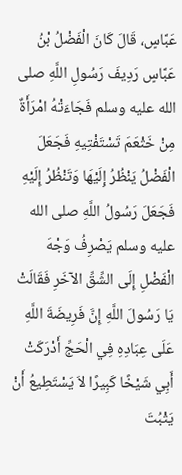عَبَّاسٍ، قَالَ كَانَ الْفَضْلُ بْنُ عَبَّاسٍ رَدِيفَ رَسُولِ اللَّهِ صلى الله عليه وسلم فَجَاءَتْهُ امْرَأَةٌ مِنْ خَثْعَمَ تَسْتَفْتِيهِ فَجَعَلَ الْفَضْلُ يَنْظُرُ إِلَيْهَا وَتَنْظُرُ إِلَيْهِ فَجَعَلَ رَسُولُ اللَّهِ صلى الله عليه وسلم يَصْرِفُ وَجْهَ الْفَضْلِ إِلَى الشِّقِّ الآخَرِ فَقَالَتْ يَا رَسُولَ اللَّهِ إِنَّ فَرِيضَةَ اللَّهِ عَلَى عِبَادِهِ فِي الْحَجِّ أَدْرَكَتْ أَبِي شَيْخًا كَبِيرًا لاَ يَسْتَطِيعُ أَنْ يَثْبُتَ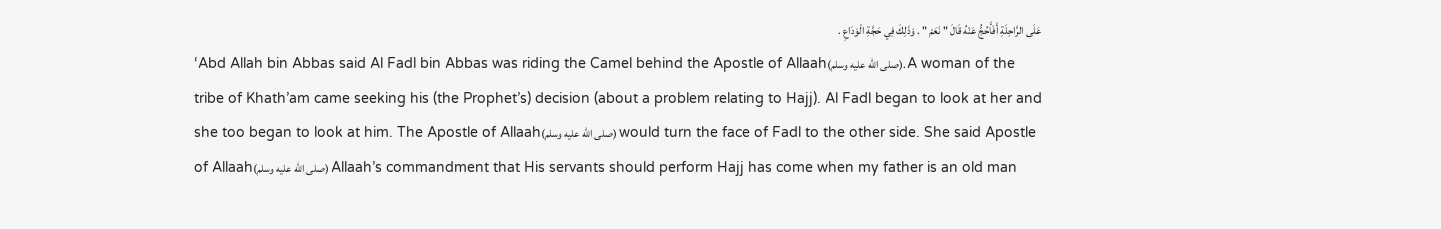عَلَى الرَّاحِلَةِ أَفَأَحُجُّ عَنْهُ قَالَ " نَعَمْ " . وَذَلِكَ فِي حَجَّةِ الْوَدَاعِ .
‘Abd Allah bin Abbas said Al Fadl bin Abbas was riding the Camel behind the Apostle of Allaah(صلى الله عليه وسلم). A woman of the tribe of Khath’am came seeking his (the Prophet’s) decision (about a problem relating to Hajj). Al Fadl began to look at her and she too began to look at him. The Apostle of Allaah(صلى الله عليه وسلم) would turn the face of Fadl to the other side. She said Apostle of Allaah(صلى الله عليه وسلم) Allaah’s commandment that His servants should perform Hajj has come when my father is an old man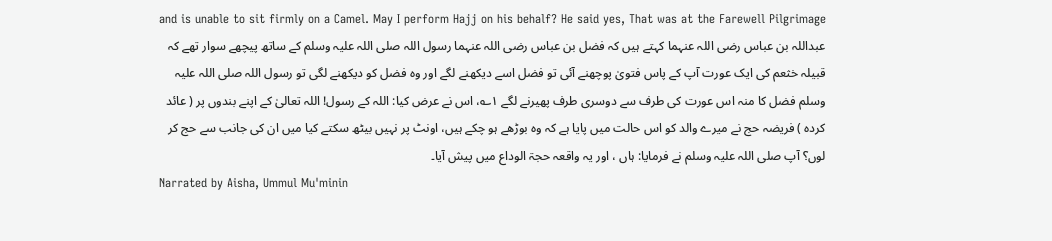and is unable to sit firmly on a Camel. May I perform Hajj on his behalf? He said yes, That was at the Farewell Pilgrimage
عبداللہ بن عباس رضی اللہ عنہما کہتے ہیں کہ فضل بن عباس رضی اللہ عنہما رسول اللہ صلی اللہ علیہ وسلم کے ساتھ پیچھے سوار تھے کہ قبیلہ خثعم کی ایک عورت آپ کے پاس فتویٰ پوچھنے آئی تو فضل اسے دیکھنے لگے اور وہ فضل کو دیکھنے لگی تو رسول اللہ صلی اللہ علیہ وسلم فضل کا منہ اس عورت کی طرف سے دوسری طرف پھیرنے لگے ۱؎، اس نے عرض کیا: اللہ کے رسول! اللہ تعالیٰ کے اپنے بندوں پر ( عائد کردہ ) فریضہ حج نے میرے والد کو اس حالت میں پایا ہے کہ وہ بوڑھے ہو چکے ہیں، اونٹ پر نہیں بیٹھ سکتے کیا میں ان کی جانب سے حج کر لوں؟ آپ صلی اللہ علیہ وسلم نے فرمایا: ہاں ، اور یہ واقعہ حجۃ الوداع میں پیش آیا۔
Narrated by Aisha, Ummul Mu'minin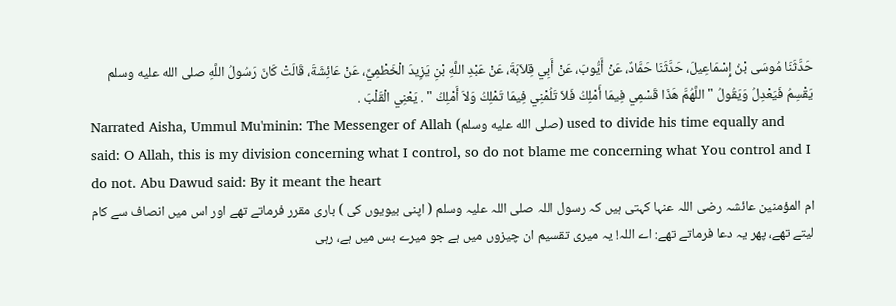حَدَّثَنَا مُوسَى بْنُ إِسْمَاعِيلَ، حَدَّثَنَا حَمَّادٌ، عَنْ أَيُّوبَ، عَنْ أَبِي قِلاَبَةَ، عَنْ عَبْدِ اللَّهِ بْنِ يَزِيدَ الْخَطْمِيِّ، عَنْ عَائِشَةَ، قَالَتْ كَانَ رَسُولُ اللَّهِ صلى الله عليه وسلم يَقْسِمُ فَيَعْدِلُ وَيَقُولُ " اللَّهُمَّ هَذَا قَسْمِي فِيمَا أَمْلِكُ فَلاَ تَلُمْنِي فِيمَا تَمْلِكُ وَلاَ أَمْلِكُ " . يَعْنِي الْقَلْبَ .
Narrated Aisha, Ummul Mu'minin: The Messenger of Allah (صلى الله عليه وسلم) used to divide his time equally and said: O Allah, this is my division concerning what I control, so do not blame me concerning what You control and I do not. Abu Dawud said: By it meant the heart
ام المؤمنین عائشہ رضی اللہ عنہا کہتی ہیں کہ رسول اللہ صلی اللہ علیہ وسلم ( اپنی بیویوں کی ) باری مقرر فرماتے تھے اور اس میں انصاف سے کام لیتے تھے، پھر یہ دعا فرماتے تھے: اے اللہ! یہ میری تقسیم ان چیزوں میں ہے جو میرے بس میں ہے، رہی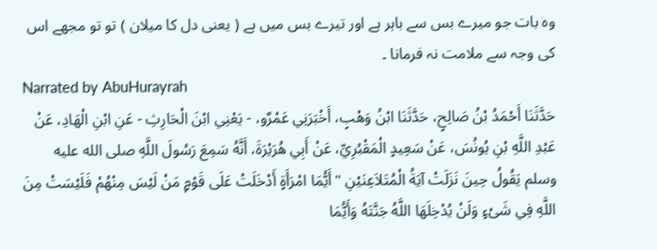وہ بات جو میرے بس سے باہر ہے اور تیرے بس میں ہے ( یعنی دل کا میلان ) تو تو مجھے اس کی وجہ سے ملامت نہ فرمانا ۔
Narrated by AbuHurayrah
حَدَّثَنَا أَحْمَدُ بْنُ صَالِحٍ، حَدَّثَنَا ابْنُ وَهْبٍ، أَخْبَرَنِي عَمْرٌو، - يَعْنِي ابْنَ الْحَارِثِ - عَنِ ابْنِ الْهَادِ، عَنْ عَبْدِ اللَّهِ بْنِ يُونُسَ، عَنْ سَعِيدٍ الْمَقْبُرِيِّ، عَنْ أَبِي هُرَيْرَةَ، أَنَّهُ سَمِعَ رَسُولَ اللَّهِ صلى الله عليه وسلم يَقُولُ حِينَ نَزَلَتْ آيَةُ الْمُتَلاَعِنَيْنِ " أَيُّمَا امْرَأَةٍ أَدْخَلَتْ عَلَى قَوْمٍ مَنْ لَيْسَ مِنْهُمْ فَلَيْسَتْ مِنَ اللَّهِ فِي شَىْءٍ وَلَنْ يُدْخِلَهَا اللَّهُ جَنَّتَهُ وَأَيُّمَا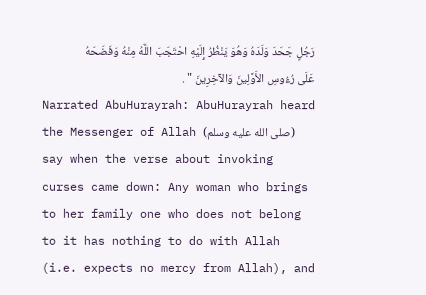رَجُلٍ جَحَدَ وَلَدَهُ وَهُوَ يَنْظُرُ إِلَيْهِ احْتَجَبَ اللَّهُ مِنْهُ وَفَضَحَهُ عَلَى رُءُوسِ الأَوَّلِينَ وَالآخِرِينَ " .
Narrated AbuHurayrah: AbuHurayrah heard the Messenger of Allah (صلى الله عليه وسلم) say when the verse about invoking curses came down: Any woman who brings to her family one who does not belong to it has nothing to do with Allah (i.e. expects no mercy from Allah), and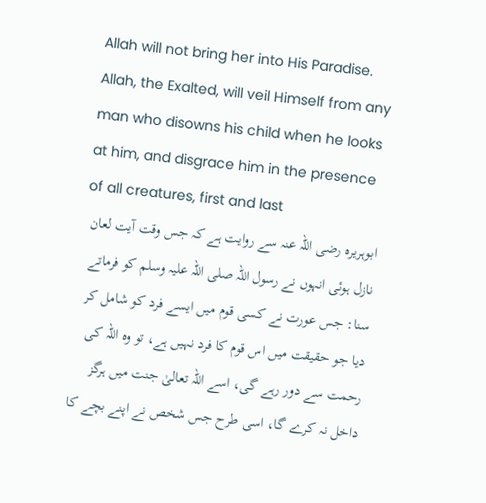Allah will not bring her into His Paradise. Allah, the Exalted, will veil Himself from any man who disowns his child when he looks at him, and disgrace him in the presence of all creatures, first and last
ابوہریرہ رضی اللہ عنہ سے روایت ہے کہ جس وقت آیت لعان نازل ہوئی انہوں نے رسول اللہ صلی اللہ علیہ وسلم کو فرماتے سنا: جس عورت نے کسی قوم میں ایسے فرد کو شامل کر دیا جو حقیقت میں اس قوم کا فرد نہیں ہے، تو وہ اللہ کی رحمت سے دور رہے گی، اسے اللہ تعالیٰ جنت میں ہرگز داخل نہ کرے گا، اسی طرح جس شخص نے اپنے بچے کا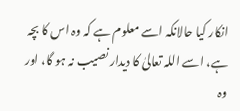انکار کیا حالانکہ اسے معلوم ہے کہ وہ اس کا بچہ ہے، اسے اللہ تعالیٰ کا دیدار نصیب نہ ہو گا، اور وہ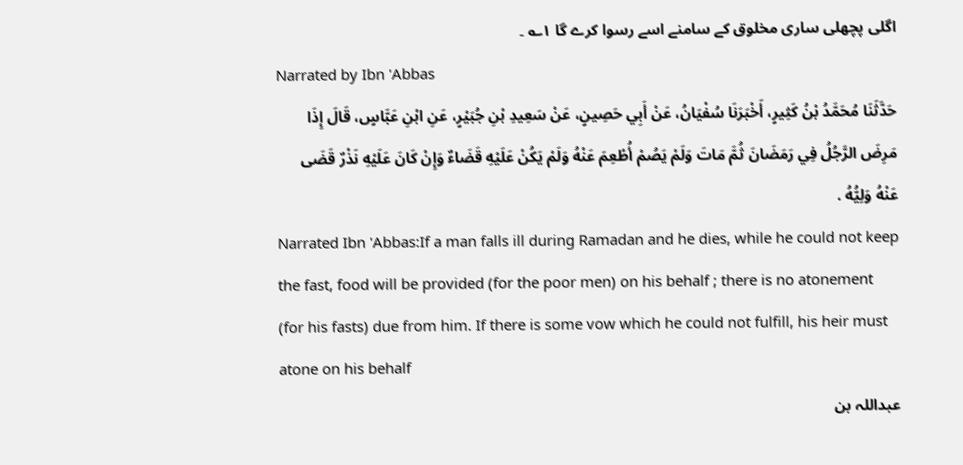اگلی پچھلی ساری مخلوق کے سامنے اسے رسوا کرے گا ۱؎ ۔
Narrated by Ibn 'Abbas
حَدَّثَنَا مُحَمَّدُ بْنُ كَثِيرٍ، أَخْبَرَنَا سُفْيَانُ، عَنْ أَبِي حَصِينٍ، عَنْ سَعِيدِ بْنِ جُبَيْرٍ، عَنِ ابْنِ عَبَّاسٍ، قَالَ إِذَا مَرِضَ الرَّجُلُ فِي رَمَضَانَ ثُمَّ مَاتَ وَلَمْ يَصُمْ أُطْعِمَ عَنْهُ وَلَمْ يَكُنْ عَلَيْهِ قَضَاءٌ وَإِنْ كَانَ عَلَيْهِ نَذْرٌ قَضَى عَنْهُ وَلِيُّهُ .
Narrated Ibn 'Abbas:If a man falls ill during Ramadan and he dies, while he could not keep the fast, food will be provided (for the poor men) on his behalf ; there is no atonement (for his fasts) due from him. If there is some vow which he could not fulfill, his heir must atone on his behalf
عبداللہ بن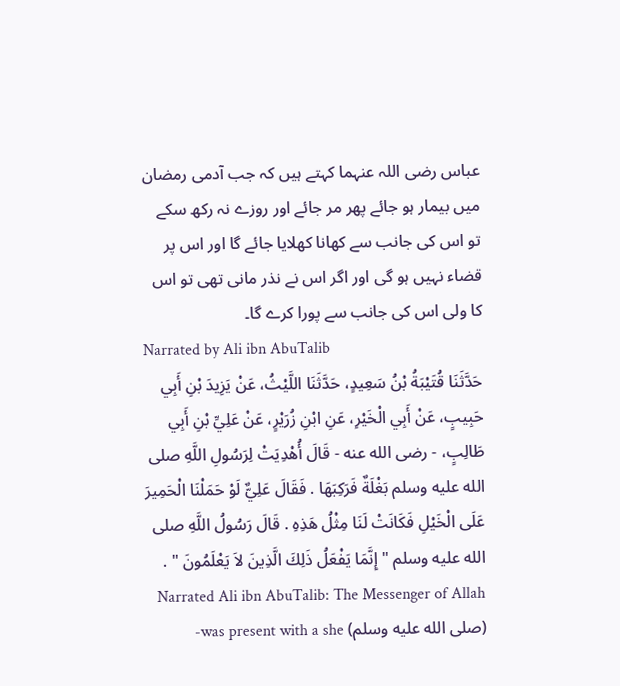عباس رضی اللہ عنہما کہتے ہیں کہ جب آدمی رمضان میں بیمار ہو جائے پھر مر جائے اور روزے نہ رکھ سکے تو اس کی جانب سے کھانا کھلایا جائے گا اور اس پر قضاء نہیں ہو گی اور اگر اس نے نذر مانی تھی تو اس کا ولی اس کی جانب سے پورا کرے گا۔
Narrated by Ali ibn AbuTalib
حَدَّثَنَا قُتَيْبَةُ بْنُ سَعِيدٍ، حَدَّثَنَا اللَّيْثُ، عَنْ يَزِيدَ بْنِ أَبِي حَبِيبٍ، عَنْ أَبِي الْخَيْرِ، عَنِ ابْنِ زُرَيْرٍ، عَنْ عَلِيِّ بْنِ أَبِي طَالِبٍ، - رضى الله عنه - قَالَ أُهْدِيَتْ لِرَسُولِ اللَّهِ صلى الله عليه وسلم بَغْلَةٌ فَرَكِبَهَا . فَقَالَ عَلِيٌّ لَوْ حَمَلْنَا الْحَمِيرَ عَلَى الْخَيْلِ فَكَانَتْ لَنَا مِثْلُ هَذِهِ . قَالَ رَسُولُ اللَّهِ صلى الله عليه وسلم " إِنَّمَا يَفْعَلُ ذَلِكَ الَّذِينَ لاَ يَعْلَمُونَ " .
Narrated Ali ibn AbuTalib: The Messenger of Allah (صلى الله عليه وسلم) was present with a she-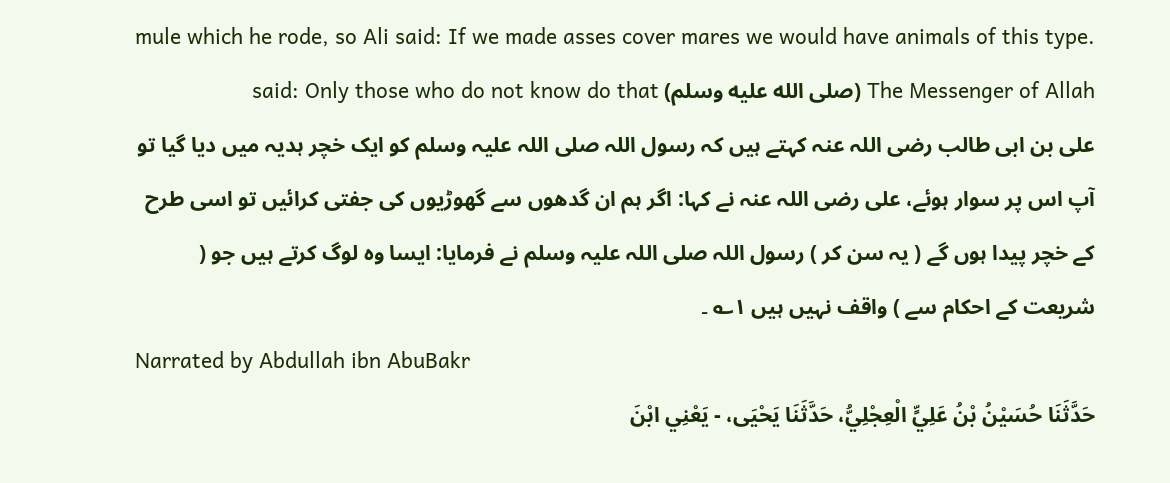mule which he rode, so Ali said: If we made asses cover mares we would have animals of this type. The Messenger of Allah (صلى الله عليه وسلم) said: Only those who do not know do that
علی بن ابی طالب رضی اللہ عنہ کہتے ہیں کہ رسول اللہ صلی اللہ علیہ وسلم کو ایک خچر ہدیہ میں دیا گیا تو آپ اس پر سوار ہوئے، علی رضی اللہ عنہ نے کہا: اگر ہم ان گدھوں سے گھوڑیوں کی جفتی کرائیں تو اسی طرح کے خچر پیدا ہوں گے ( یہ سن کر ) رسول اللہ صلی اللہ علیہ وسلم نے فرمایا: ایسا وہ لوگ کرتے ہیں جو ( شریعت کے احکام سے ) واقف نہیں ہیں ۱؎ ۔
Narrated by Abdullah ibn AbuBakr
حَدَّثَنَا حُسَيْنُ بْنُ عَلِيٍّ الْعِجْلِيُّ، حَدَّثَنَا يَحْيَى، - يَعْنِي ابْنَ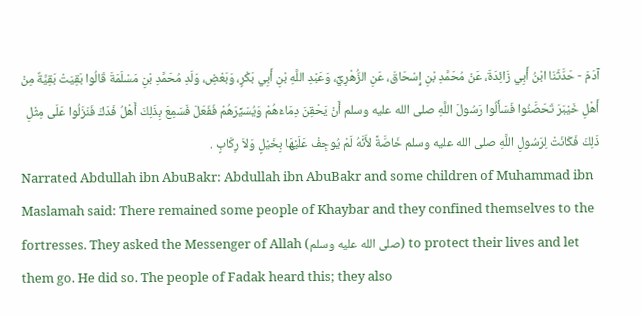آدَمَ - حَدَّثَنَا ابْنُ أَبِي زَائِدَةَ، عَنْ مُحَمَّدِ بْنِ إِسْحَاقَ، عَنِ الزُّهْرِيِّ، وَعَبْدِ اللَّهِ بْنِ أَبِي بَكْرٍ، وَبَعْضِ، وَلَدِ مُحَمَّدِ بْنِ مَسْلَمَةَ قَالُوا بَقِيَتْ بَقِيَّةٌ مِنْ أَهْلِ خَيْبَرَ تَحَصَّنُوا فَسَأَلُوا رَسُولَ اللَّهِ صلى الله عليه وسلم أَنْ يَحْقِنَ دِمَاءَهُمْ وَيُسَيِّرَهُمْ فَفَعَلَ فَسَمِعَ بِذَلِكَ أَهْلُ فَدَكَ فَنَزَلُوا عَلَى مِثْلِ ذَلِكَ فَكَانَتْ لِرَسُولِ اللَّهِ صلى الله عليه وسلم خَاصَّةً لأَنَّهُ لَمْ يُوجِفْ عَلَيْهَا بِخَيْلٍ وَلاَ رِكَابٍ .
Narrated Abdullah ibn AbuBakr: Abdullah ibn AbuBakr and some children of Muhammad ibn Maslamah said: There remained some people of Khaybar and they confined themselves to the fortresses. They asked the Messenger of Allah (صلى الله عليه وسلم) to protect their lives and let them go. He did so. The people of Fadak heard this; they also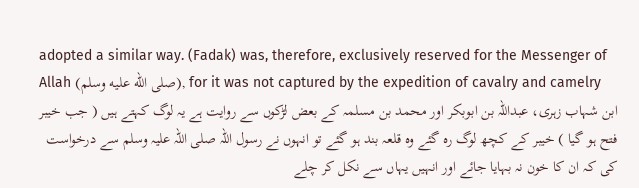adopted a similar way. (Fadak) was, therefore, exclusively reserved for the Messenger of Allah (صلى الله عليه وسلم), for it was not captured by the expedition of cavalry and camelry
ابن شہاب زہری، عبداللہ بن ابوبکر اور محمد بن مسلمہ کے بعض لڑکوں سے روایت ہے یہ لوگ کہتے ہیں ( جب خیبر فتح ہو گیا ) خیبر کے کچھ لوگ رہ گئے وہ قلعہ بند ہو گئے تو انہوں نے رسول اللہ صلی اللہ علیہ وسلم سے درخواست کی کہ ان کا خون نہ بہایا جائے اور انہیں یہاں سے نکل کر چلے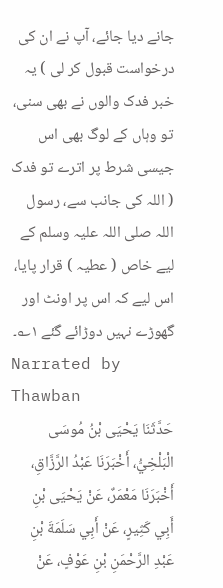جانے دیا جائے، آپ نے ان کی درخواست قبول کر لی ) یہ خبر فدک والوں نے بھی سنی، تو وہاں کے لوگ بھی اس جیسی شرط پر اترے تو فدک ( اللہ کی جانب سے، رسول اللہ صلی اللہ علیہ وسلم کے لیے خاص ( عطیہ ) قرار پایا، اس لیے کہ اس پر اونٹ اور گھوڑے نہیں دوڑائے گئے ۱؎۔
Narrated by Thawban
حَدَّثَنَا يَحْيَى بْنُ مُوسَى الْبَلْخِيُّ، أَخْبَرَنَا عَبْدُ الرَّزَّاقِ، أَخْبَرَنَا مَعْمَرٌ، عَنْ يَحْيَى بْنِ أَبِي كَثِيرٍ، عَنْ أَبِي سَلَمَةَ بْنِ عَبْدِ الرَّحْمَنِ بْنِ عَوْفٍ، عَنْ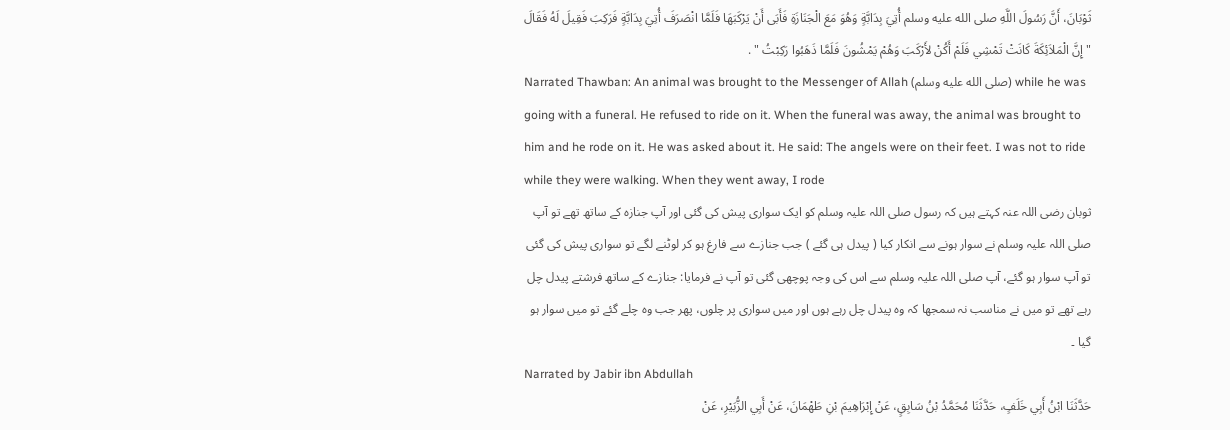ثَوْبَانَ، أَنَّ رَسُولَ اللَّهِ صلى الله عليه وسلم أُتِيَ بِدَابَّةٍ وَهُوَ مَعَ الْجَنَازَةِ فَأَبَى أَنْ يَرْكَبَهَا فَلَمَّا انْصَرَفَ أُتِيَ بِدَابَّةٍ فَرَكِبَ فَقِيلَ لَهُ فَقَالَ " إِنَّ الْمَلاَئِكَةَ كَانَتْ تَمْشِي فَلَمْ أَكُنْ لأَرْكَبَ وَهُمْ يَمْشُونَ فَلَمَّا ذَهَبُوا رَكِبْتُ " .
Narrated Thawban: An animal was brought to the Messenger of Allah (صلى الله عليه وسلم) while he was going with a funeral. He refused to ride on it. When the funeral was away, the animal was brought to him and he rode on it. He was asked about it. He said: The angels were on their feet. I was not to ride while they were walking. When they went away, I rode
ثوبان رضی اللہ عنہ کہتے ہیں کہ رسول صلی اللہ علیہ وسلم کو ایک سواری پیش کی گئی اور آپ جنازہ کے ساتھ تھے تو آپ صلی اللہ علیہ وسلم نے سوار ہونے سے انکار کیا ( پیدل ہی گئے ) جب جنازے سے فارغ ہو کر لوٹنے لگے تو سواری پیش کی گئی تو آپ سوار ہو گئے، آپ صلی اللہ علیہ وسلم سے اس کی وجہ پوچھی گئی تو آپ نے فرمایا: جنازے کے ساتھ فرشتے پیدل چل رہے تھے تو میں نے مناسب نہ سمجھا کہ وہ پیدل چل رہے ہوں اور میں سواری پر چلوں، پھر جب وہ چلے گئے تو میں سوار ہو گیا ۔
Narrated by Jabir ibn Abdullah
حَدَّثَنَا ابْنُ أَبِي خَلَفٍ، حَدَّثَنَا مُحَمَّدُ بْنُ سَابِقٍ، عَنْ إِبْرَاهِيمَ بْنِ طَهْمَانَ، عَنْ أَبِي الزُّبَيْرِ، عَنْ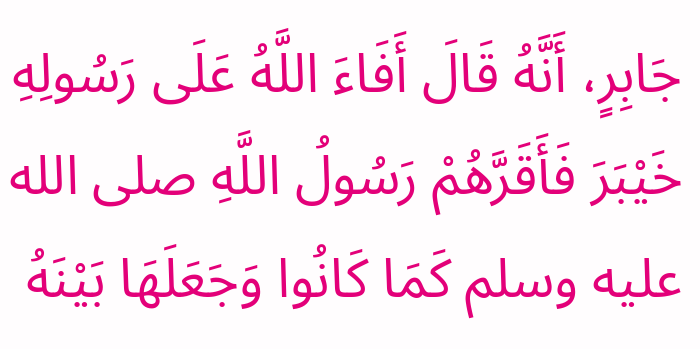جَابِرٍ، أَنَّهُ قَالَ أَفَاءَ اللَّهُ عَلَى رَسُولِهِ خَيْبَرَ فَأَقَرَّهُمْ رَسُولُ اللَّهِ صلى الله عليه وسلم كَمَا كَانُوا وَجَعَلَهَا بَيْنَهُ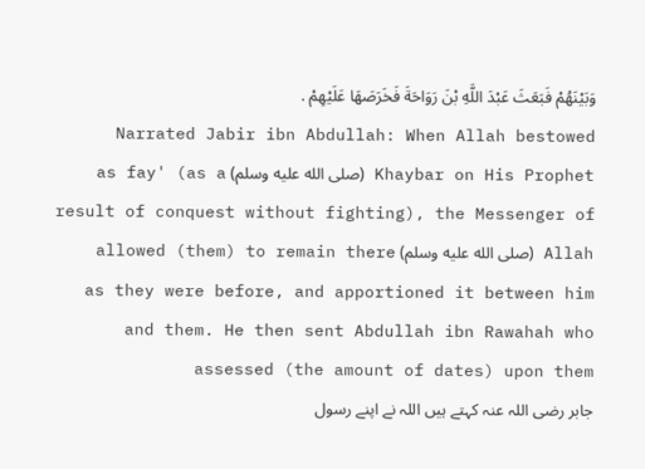وَبَيْنَهُمْ فَبَعَثَ عَبْدَ اللَّهِ بْنَ رَوَاحَةَ فَخَرَصَهَا عَلَيْهِمْ .
Narrated Jabir ibn Abdullah: When Allah bestowed Khaybar on His Prophet (صلى الله عليه وسلم) as fay' (as a result of conquest without fighting), the Messenger of Allah (صلى الله عليه وسلم) allowed (them) to remain there as they were before, and apportioned it between him and them. He then sent Abdullah ibn Rawahah who assessed (the amount of dates) upon them
جابر رضی اللہ عنہ کہتے ہیں اللہ نے اپنے رسول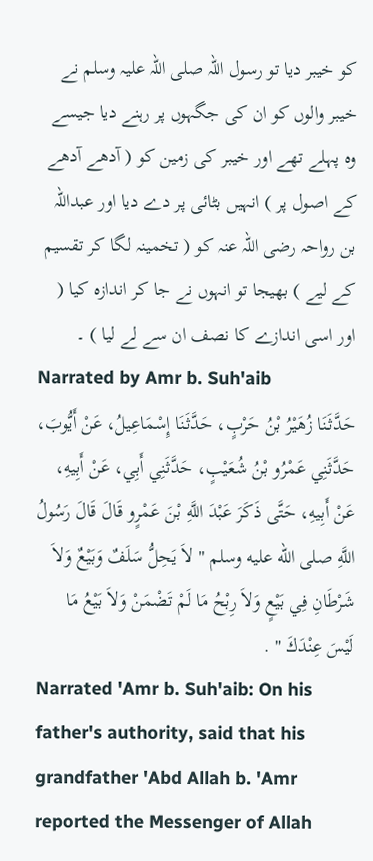کو خیبر دیا تو رسول اللہ صلی اللہ علیہ وسلم نے خیبر والوں کو ان کی جگہوں پر رہنے دیا جیسے وہ پہلے تھے اور خیبر کی زمین کو ( آدھے آدھے کے اصول پر ) انہیں بٹائی پر دے دیا اور عبداللہ بن رواحہ رضی اللہ عنہ کو ( تخمینہ لگا کر تقسیم کے لیے ) بھیجا تو انہوں نے جا کر اندازہ کیا ( اور اسی اندازے کا نصف ان سے لے لیا ) ۔
Narrated by Amr b. Suh'aib
حَدَّثَنَا زُهَيْرُ بْنُ حَرْبٍ، حَدَّثَنَا إِسْمَاعِيلُ، عَنْ أَيُّوبَ، حَدَّثَنِي عَمْرُو بْنُ شُعَيْبٍ، حَدَّثَنِي أَبِي، عَنْ أَبِيهِ، عَنْ أَبِيهِ، حَتَّى ذَكَرَ عَبْدَ اللَّهِ بْنَ عَمْرٍو قَالَ قَالَ رَسُولُ اللَّهِ صلى الله عليه وسلم " لاَ يَحِلُّ سَلَفٌ وَبَيْعٌ وَلاَ شَرْطَانِ فِي بَيْعٍ وَلاَ رِبْحُ مَا لَمْ تَضْمَنْ وَلاَ بَيْعُ مَا لَيْسَ عِنْدَكَ " .
Narrated 'Amr b. Suh'aib: On his father's authority, said that his grandfather 'Abd Allah b. 'Amr reported the Messenger of Allah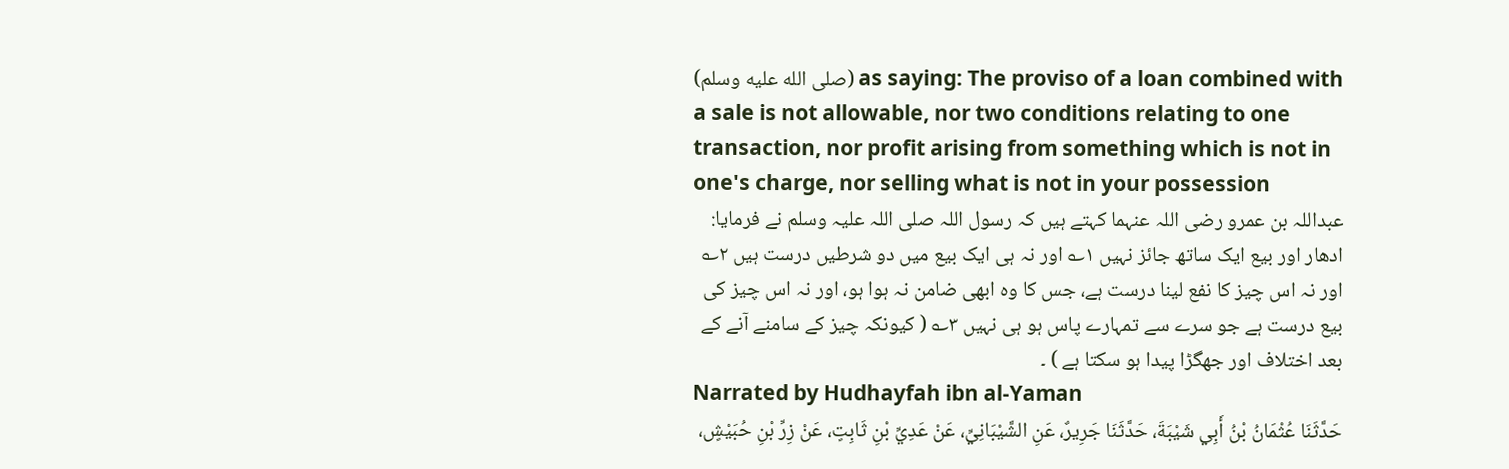(صلى الله عليه وسلم) as saying: The proviso of a loan combined with a sale is not allowable, nor two conditions relating to one transaction, nor profit arising from something which is not in one's charge, nor selling what is not in your possession
عبداللہ بن عمرو رضی اللہ عنہما کہتے ہیں کہ رسول اللہ صلی اللہ علیہ وسلم نے فرمایا: ادھار اور بیع ایک ساتھ جائز نہیں ۱؎ اور نہ ہی ایک بیع میں دو شرطیں درست ہیں ۲؎ اور نہ اس چیز کا نفع لینا درست ہے، جس کا وہ ابھی ضامن نہ ہوا ہو، اور نہ اس چیز کی بیع درست ہے جو سرے سے تمہارے پاس ہو ہی نہیں ۳؎ ( کیونکہ چیز کے سامنے آنے کے بعد اختلاف اور جھگڑا پیدا ہو سکتا ہے ) ۔
Narrated by Hudhayfah ibn al-Yaman
حَدَّثَنَا عُثْمَانُ بْنُ أَبِي شَيْبَةَ، حَدَّثَنَا جَرِيرٌ، عَنِ الشَّيْبَانِيِّ، عَنْ عَدِيِّ بْنِ ثَابِتٍ، عَنْ زِرِّ بْنِ حُبَيْشٍ،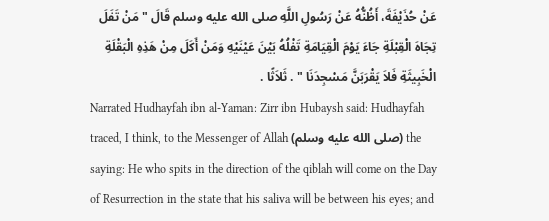عَنْ حُذَيْفَةَ، أَظُنُّهُ عَنْ رَسُولِ اللَّهِ صلى الله عليه وسلم قَالَ " مَنْ تَفَلَ تِجَاهَ الْقِبْلَةِ جَاءَ يَوْمَ الْقِيَامَةِ تَفْلُهُ بَيْنَ عَيْنَيْهِ وَمَنْ أَكَلَ مِنْ هَذِهِ الْبَقْلَةِ الْخَبِيثَةِ فَلاَ يَقْرَبَنَّ مَسْجِدَنَا " . ثَلاَثًا .
Narrated Hudhayfah ibn al-Yaman: Zirr ibn Hubaysh said: Hudhayfah traced, I think, to the Messenger of Allah (صلى الله عليه وسلم) the saying: He who spits in the direction of the qiblah will come on the Day of Resurrection in the state that his saliva will be between his eyes; and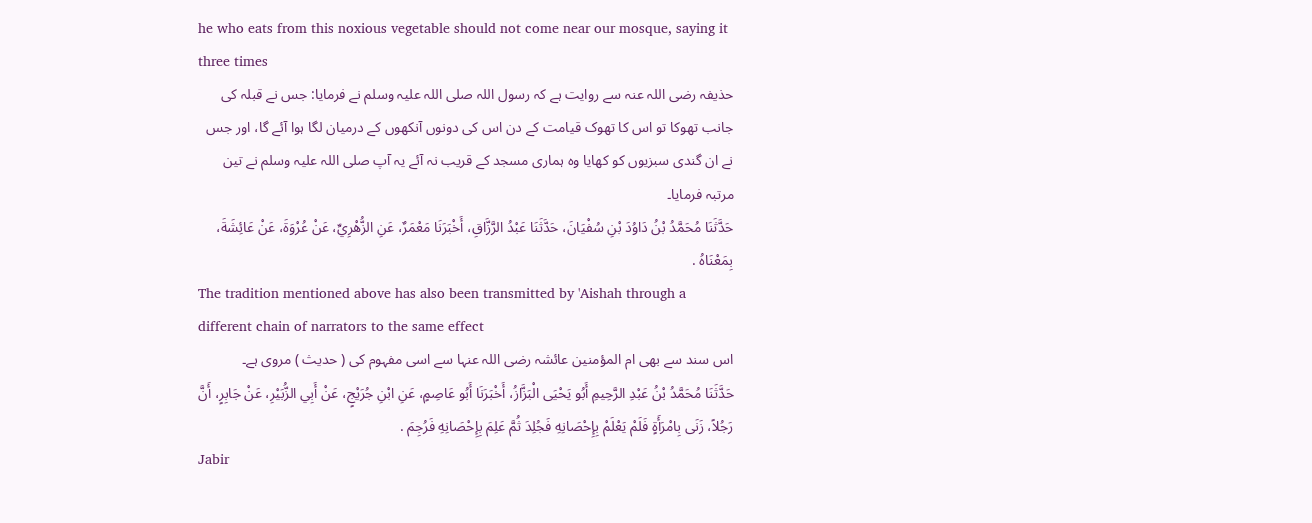he who eats from this noxious vegetable should not come near our mosque, saying it three times
حذیفہ رضی اللہ عنہ سے روایت ہے کہ رسول اللہ صلی اللہ علیہ وسلم نے فرمایا: جس نے قبلہ کی جانب تھوکا تو اس کا تھوک قیامت کے دن اس کی دونوں آنکھوں کے درمیان لگا ہوا آئے گا، اور جس نے ان گندی سبزیوں کو کھایا وہ ہماری مسجد کے قریب نہ آئے یہ آپ صلی اللہ علیہ وسلم نے تین مرتبہ فرمایا۔
حَدَّثَنَا مُحَمَّدُ بْنُ دَاوُدَ بْنِ سُفْيَانَ، حَدَّثَنَا عَبْدُ الرَّزَّاقِ، أَخْبَرَنَا مَعْمَرٌ، عَنِ الزُّهْرِيِّ، عَنْ عُرْوَةَ، عَنْ عَائِشَةَ، بِمَعْنَاهُ .
The tradition mentioned above has also been transmitted by 'Aishah through a different chain of narrators to the same effect
اس سند سے بھی ام المؤمنین عائشہ رضی اللہ عنہا سے اسی مفہوم کی ( حدیث ) مروی ہے۔
حَدَّثَنَا مُحَمَّدُ بْنُ عَبْدِ الرَّحِيمِ أَبُو يَحْيَى الْبَزَّازُ، أَخْبَرَنَا أَبُو عَاصِمٍ، عَنِ ابْنِ جُرَيْجٍ، عَنْ أَبِي الزُّبَيْرِ، عَنْ جَابِرٍ، أَنَّ رَجُلاً، زَنَى بِامْرَأَةٍ فَلَمْ يَعْلَمْ بِإِحْصَانِهِ فَجُلِدَ ثُمَّ عَلِمَ بِإِحْصَانِهِ فَرُجِمَ .
Jabir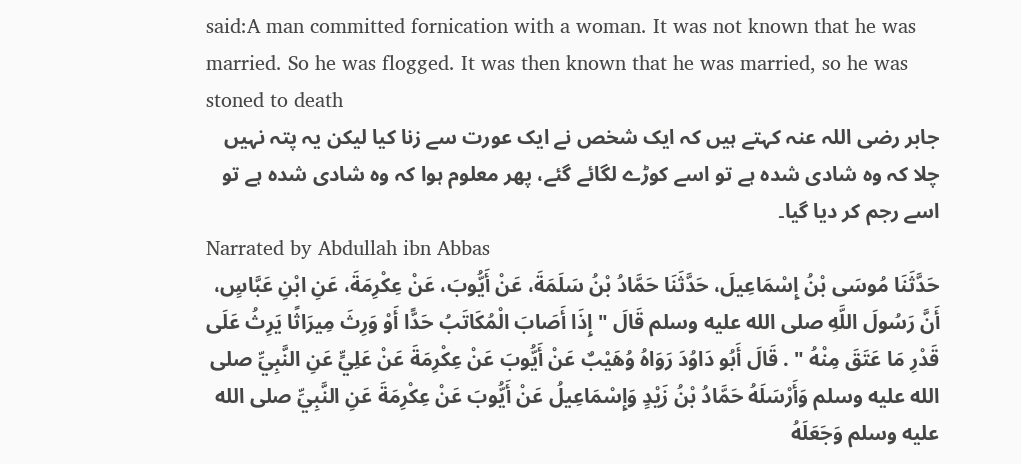said:A man committed fornication with a woman. It was not known that he was married. So he was flogged. It was then known that he was married, so he was stoned to death
جابر رضی اللہ عنہ کہتے ہیں کہ ایک شخص نے ایک عورت سے زنا کیا لیکن یہ پتہ نہیں چلا کہ وہ شادی شدہ ہے تو اسے کوڑے لگائے گئے، پھر معلوم ہوا کہ وہ شادی شدہ ہے تو اسے رجم کر دیا گیا۔
Narrated by Abdullah ibn Abbas
حَدَّثَنَا مُوسَى بْنُ إِسْمَاعِيلَ، حَدَّثَنَا حَمَّادُ بْنُ سَلَمَةَ، عَنْ أَيُّوبَ، عَنْ عِكْرِمَةَ، عَنِ ابْنِ عَبَّاسٍ، أَنَّ رَسُولَ اللَّهِ صلى الله عليه وسلم قَالَ " إِذَا أَصَابَ الْمُكَاتَبُ حَدًّا أَوْ وَرِثَ مِيرَاثًا يَرِثُ عَلَى قَدْرِ مَا عَتَقَ مِنْهُ " . قَالَ أَبُو دَاوُدَ رَوَاهُ وُهَيْبٌ عَنْ أَيُّوبَ عَنْ عِكْرِمَةَ عَنْ عَلِيٍّ عَنِ النَّبِيِّ صلى الله عليه وسلم وَأَرْسَلَهُ حَمَّادُ بْنُ زَيْدٍ وَإِسْمَاعِيلُ عَنْ أَيُّوبَ عَنْ عِكْرِمَةَ عَنِ النَّبِيِّ صلى الله عليه وسلم وَجَعَلَهُ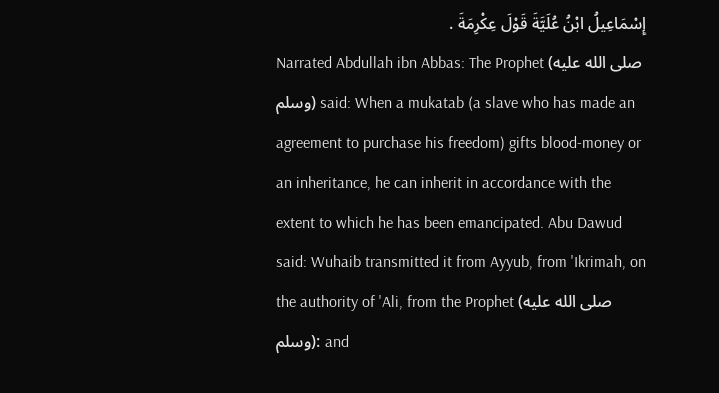إِسْمَاعِيلُ ابْنُ عُلَيَّةَ قَوْلَ عِكْرِمَةَ .
Narrated Abdullah ibn Abbas: The Prophet (صلى الله عليه وسلم) said: When a mukatab (a slave who has made an agreement to purchase his freedom) gifts blood-money or an inheritance, he can inherit in accordance with the extent to which he has been emancipated. Abu Dawud said: Wuhaib transmitted it from Ayyub, from 'Ikrimah, on the authority of 'Ali, from the Prophet (صلى الله عليه وسلم): and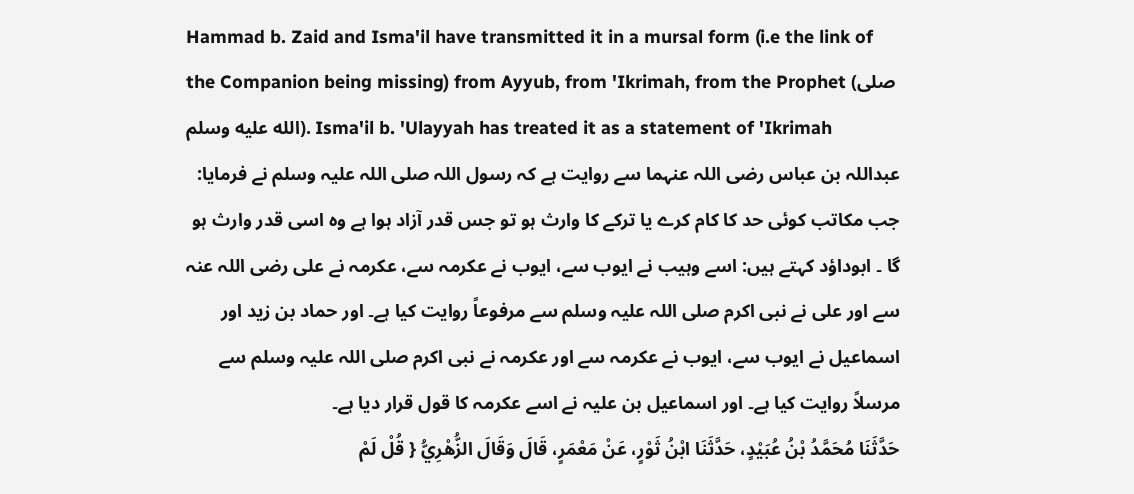Hammad b. Zaid and Isma'il have transmitted it in a mursal form (i.e the link of the Companion being missing) from Ayyub, from 'Ikrimah, from the Prophet (صلى الله عليه وسلم). Isma'il b. 'Ulayyah has treated it as a statement of 'Ikrimah
عبداللہ بن عباس رضی اللہ عنہما سے روایت ہے کہ رسول اللہ صلی اللہ علیہ وسلم نے فرمایا: جب مکاتب کوئی حد کا کام کرے یا ترکے کا وارث ہو تو جس قدر آزاد ہوا ہے وہ اسی قدر وارث ہو گا ۔ ابوداؤد کہتے ہیں: اسے وہیب نے ایوب سے، ایوب نے عکرمہ سے، عکرمہ نے علی رضی اللہ عنہ سے اور علی نے نبی اکرم صلی اللہ علیہ وسلم سے مرفوعاً روایت کیا ہے۔ اور حماد بن زید اور اسماعیل نے ایوب سے، ایوب نے عکرمہ سے اور عکرمہ نے نبی اکرم صلی اللہ علیہ وسلم سے مرسلاً روایت کیا ہے۔ اور اسماعیل بن علیہ نے اسے عکرمہ کا قول قرار دیا ہے۔
حَدَّثَنَا مُحَمَّدُ بْنُ عُبَيْدٍ، حَدَّثَنَا ابْنُ ثَوْرٍ، عَنْ مَعْمَرٍ، قَالَ وَقَالَ الزُّهْرِيُّ { قُلْ لَمْ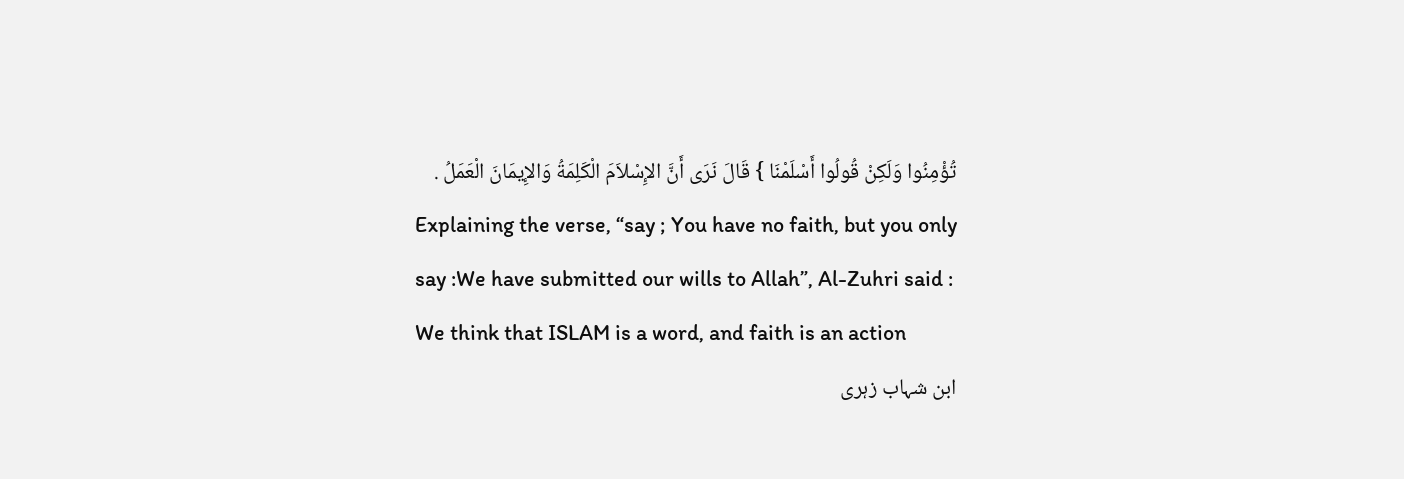تُؤْمِنُوا وَلَكِنْ قُولُوا أَسْلَمْنَا } قَالَ نَرَى أَنَّ الإِسْلاَمَ الْكَلِمَةُ وَالإِيمَانَ الْعَمَلُ .
Explaining the verse, “say ; You have no faith, but you only say :We have submitted our wills to Allah”, Al-Zuhri said : We think that ISLAM is a word, and faith is an action
ابن شہاب زہری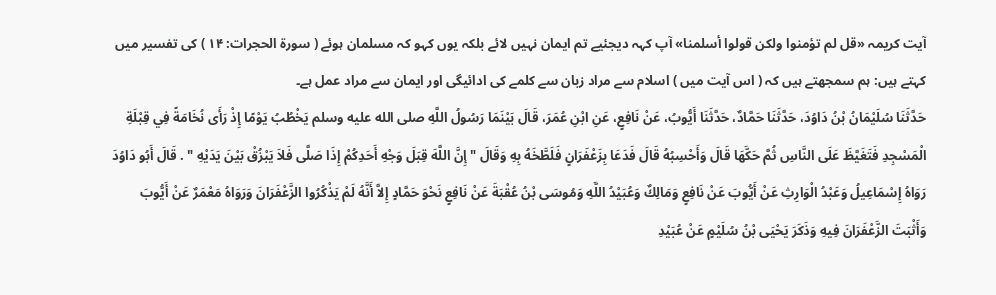آیت کریمہ «قل لم تؤمنوا ولكن قولوا أسلمنا» آپ کہہ دیجئیے تم ایمان نہیں لائے بلکہ یوں کہو کہ مسلمان ہوئے ( سورۃ الحجرات: ۱۴ ) کی تفسیر میں کہتے ہیں: ہم سمجھتے ہیں کہ ( اس آیت میں ) اسلام سے مراد زبان سے کلمے کی ادائیگی اور ایمان سے مراد عمل ہے۔
حَدَّثَنَا سُلَيْمَانُ بْنُ دَاوُدَ، حَدَّثَنَا حَمَّادٌ، حَدَّثَنَا أَيُّوبُ، عَنْ نَافِعٍ، عَنِ ابْنِ عُمَرَ، قَالَ بَيْنَمَا رَسُولُ اللَّهِ صلى الله عليه وسلم يَخْطُبُ يَوْمًا إِذْ رَأَى نُخَامَةً فِي قِبْلَةِ الْمَسْجِدِ فَتَغَيَّظَ عَلَى النَّاسِ ثُمَّ حَكَّهَا قَالَ وَأَحْسِبُهُ قَالَ فَدَعَا بِزَعْفَرَانٍ فَلَطَّخَهُ بِهِ وَقَالَ " إِنَّ اللَّهَ قِبَلَ وَجْهِ أَحَدِكُمْ إِذَا صَلَّى فَلاَ يَبْزُقْ بَيْنَ يَدَيْهِ " . قَالَ أَبُو دَاوُدَ رَوَاهُ إِسْمَاعِيلُ وَعَبْدُ الْوَارِثِ عَنْ أَيُّوبَ عَنْ نَافِعٍ وَمَالِكٌ وَعُبَيْدُ اللَّهِ وَمُوسَى بْنُ عُقْبَةَ عَنْ نَافِعٍ نَحْوَ حَمَّادٍ إِلاَّ أَنَّهُ لَمْ يَذْكُرُوا الزَّعْفَرَانَ وَرَوَاهُ مَعْمَرٌ عَنْ أَيُّوبَ وَأَثْبَتَ الزَّعْفَرَانَ فِيهِ وَذَكَرَ يَحْيَى بْنُ سُلَيْمٍ عَنْ عُبَيْدِ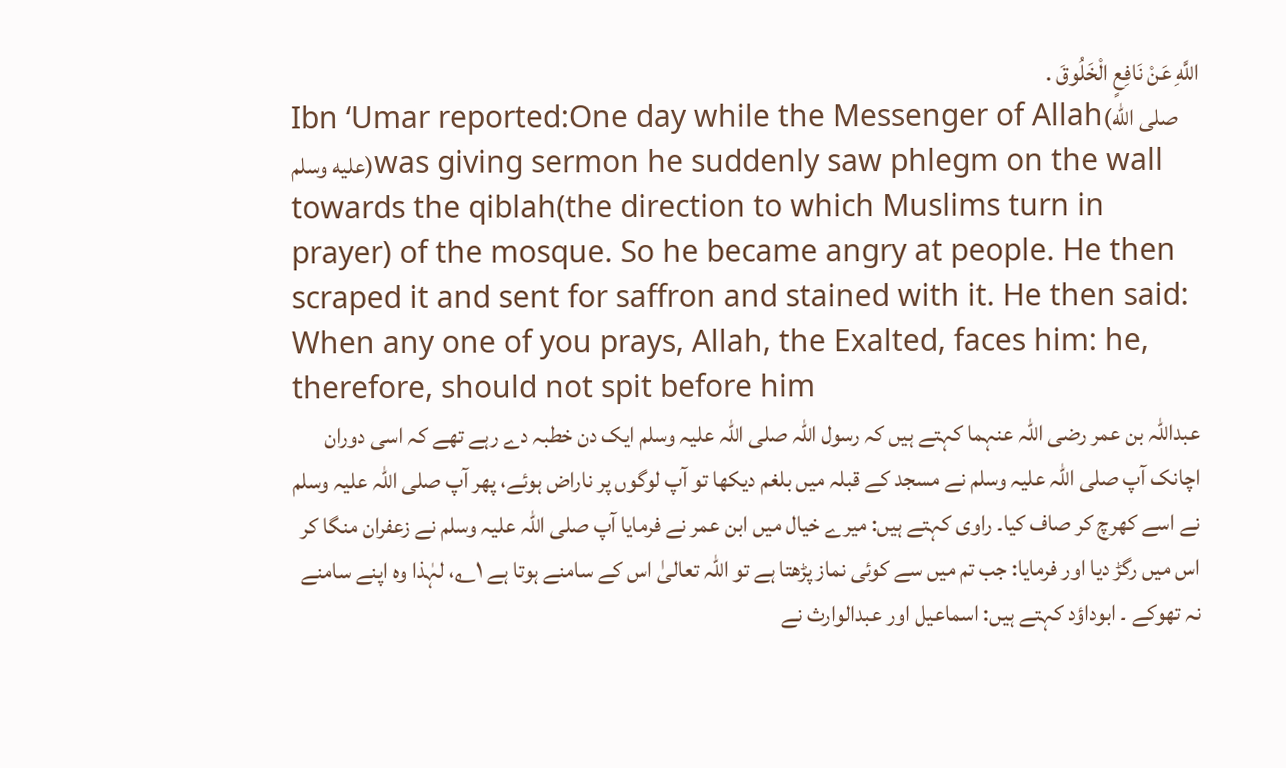اللَّهِ عَنْ نَافِعٍ الْخَلُوقَ .
Ibn ‘Umar reported:One day while the Messenger of Allah(صلى الله عليه وسلم)was giving sermon he suddenly saw phlegm on the wall towards the qiblah(the direction to which Muslims turn in prayer) of the mosque. So he became angry at people. He then scraped it and sent for saffron and stained with it. He then said: When any one of you prays, Allah, the Exalted, faces him: he, therefore, should not spit before him
عبداللہ بن عمر رضی اللہ عنہما کہتے ہیں کہ رسول اللہ صلی اللہ علیہ وسلم ایک دن خطبہ دے رہے تھے کہ اسی دوران اچانک آپ صلی اللہ علیہ وسلم نے مسجد کے قبلہ میں بلغم دیکھا تو آپ لوگوں پر ناراض ہوئے، پھر آپ صلی اللہ علیہ وسلم نے اسے کھرچ کر صاف کیا۔ راوی کہتے ہیں: میرے خیال میں ابن عمر نے فرمایا آپ صلی اللہ علیہ وسلم نے زعفران منگا کر اس میں رگڑ دیا اور فرمایا: جب تم میں سے کوئی نماز پڑھتا ہے تو اللہ تعالیٰ اس کے سامنے ہوتا ہے ۱؎، لہٰذا وہ اپنے سامنے نہ تھوکے ۔ ابوداؤد کہتے ہیں: اسماعیل اور عبدالوارث نے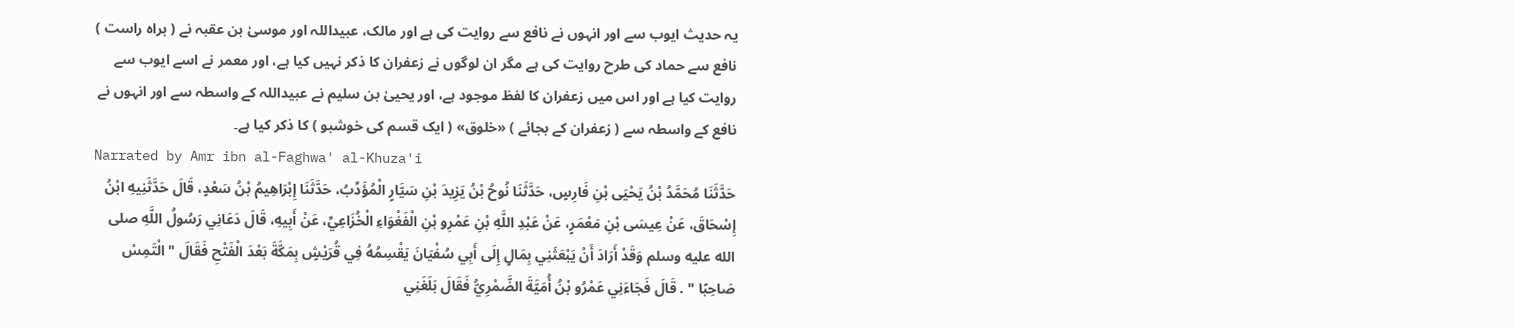یہ حدیث ایوب سے اور انہوں نے نافع سے روایت کی ہے اور مالک، عبیداللہ اور موسیٰ بن عقبہ نے ( براہ راست ) نافع سے حماد کی طرح روایت کی ہے مگر ان لوگوں نے زعفران کا ذکر نہیں کیا ہے، اور معمر نے اسے ایوب سے روایت کیا ہے اور اس میں زعفران کا لفظ موجود ہے، اور یحییٰ بن سلیم نے عبیداللہ کے واسطہ سے اور انہوں نے نافع کے واسطہ سے ( زعفران کے بجائے ) «خلوق» ( ایک قسم کی خوشبو ) کا ذکر کیا ہے۔
Narrated by Amr ibn al-Faghwa' al-Khuza'i
حَدَّثَنَا مُحَمَّدُ بْنُ يَحْيَى بْنِ فَارِسٍ، حَدَّثَنَا نُوحُ بْنُ يَزِيدَ بْنِ سَيَّارٍ الْمُؤَدِّبُ، حَدَّثَنَا إِبْرَاهِيمُ بْنُ سَعْدٍ، قَالَ حَدَّثَنِيهِ ابْنُ إِسْحَاقَ، عَنْ عِيسَى بْنِ مَعْمَرٍ، عَنْ عَبْدِ اللَّهِ بْنِ عَمْرِو بْنِ الْفَغْوَاءِ الْخُزَاعِيِّ، عَنْ أَبِيهِ، قَالَ دَعَانِي رَسُولُ اللَّهِ صلى الله عليه وسلم وَقَدْ أَرَادَ أَنْ يَبْعَثَنِي بِمَالٍ إِلَى أَبِي سُفْيَانَ يَقْسِمُهُ فِي قُرَيْشٍ بِمَكَّةَ بَعْدَ الْفَتْحِ فَقَالَ " الْتَمِسْ صَاحِبًا " . قَالَ فَجَاءَنِي عَمْرُو بْنُ أُمَيَّةَ الضَّمْرِيُّ فَقَالَ بَلَغَنِي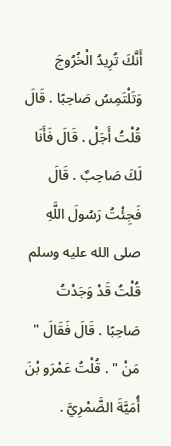أَنَّكَ تُرِيدُ الْخُرُوجَ وَتَلْتَمِسُ صَاحِبًا . قَالَ قُلْتُ أَجَلْ . قَالَ فَأَنَا لَكَ صَاحِبٌ . قَالَ فَجِئْتُ رَسُولَ اللَّهِ صلى الله عليه وسلم قُلْتُ قَدْ وَجَدْتُ صَاحِبًا . قَالَ فَقَالَ " مَنْ " . قُلْتُ عَمْرَو بْنَ أُمَيَّةَ الضَّمْرِيَّ .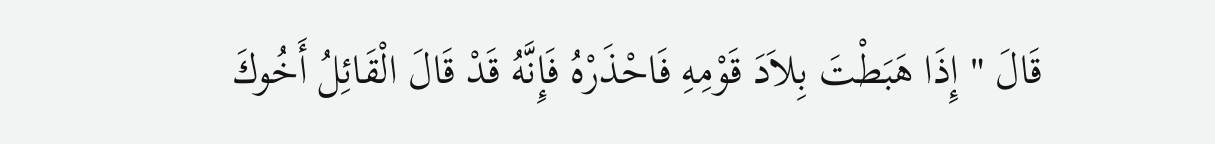قَالَ " إِذَا هَبَطْتَ بِلاَدَ قَوْمِهِ فَاحْذَرْهُ فَإِنَّهُ قَدْ قَالَ الْقَائِلُ أَخُوكَ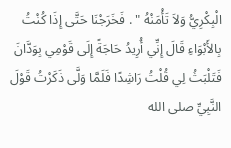الْبِكْرِيُّ وَلاَ تَأْمَنْهُ " . فَخَرَجْنَا حَتَّى إِذَا كُنْتُ بِالأَبْوَاءِ قَالَ إِنِّي أُرِيدُ حَاجَةً إِلَى قَوْمِي بِوَدَّانَ فَتَلْبَثُ لِي قُلْتُ رَاشِدًا فَلَمَّا وَلَّى ذَكَرْتُ قَوْلَ النَّبِيِّ صلى الله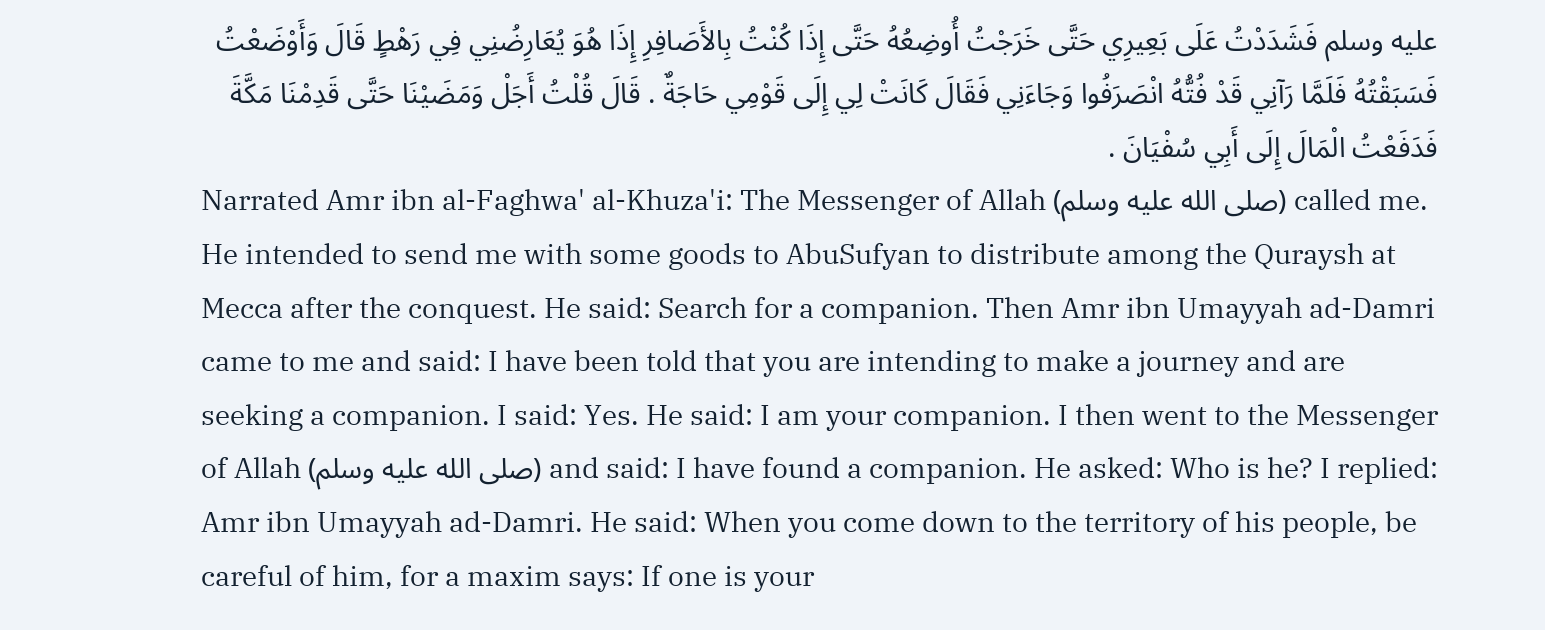عليه وسلم فَشَدَدْتُ عَلَى بَعِيرِي حَتَّى خَرَجْتُ أُوضِعُهُ حَتَّى إِذَا كُنْتُ بِالأَصَافِرِ إِذَا هُوَ يُعَارِضُنِي فِي رَهْطٍ قَالَ وَأَوْضَعْتُ فَسَبَقْتُهُ فَلَمَّا رَآنِي قَدْ فُتُّهُ انْصَرَفُوا وَجَاءَنِي فَقَالَ كَانَتْ لِي إِلَى قَوْمِي حَاجَةٌ . قَالَ قُلْتُ أَجَلْ وَمَضَيْنَا حَتَّى قَدِمْنَا مَكَّةَ فَدَفَعْتُ الْمَالَ إِلَى أَبِي سُفْيَانَ .
Narrated Amr ibn al-Faghwa' al-Khuza'i: The Messenger of Allah (صلى الله عليه وسلم) called me. He intended to send me with some goods to AbuSufyan to distribute among the Quraysh at Mecca after the conquest. He said: Search for a companion. Then Amr ibn Umayyah ad-Damri came to me and said: I have been told that you are intending to make a journey and are seeking a companion. I said: Yes. He said: I am your companion. I then went to the Messenger of Allah (صلى الله عليه وسلم) and said: I have found a companion. He asked: Who is he? I replied: Amr ibn Umayyah ad-Damri. He said: When you come down to the territory of his people, be careful of him, for a maxim says: If one is your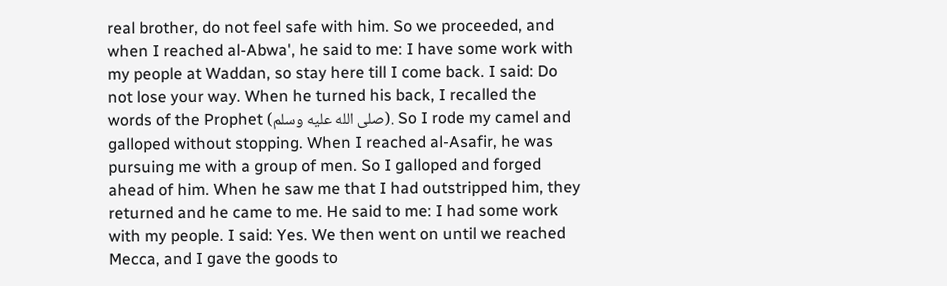real brother, do not feel safe with him. So we proceeded, and when I reached al-Abwa', he said to me: I have some work with my people at Waddan, so stay here till I come back. I said: Do not lose your way. When he turned his back, I recalled the words of the Prophet (صلى الله عليه وسلم). So I rode my camel and galloped without stopping. When I reached al-Asafir, he was pursuing me with a group of men. So I galloped and forged ahead of him. When he saw me that I had outstripped him, they returned and he came to me. He said to me: I had some work with my people. I said: Yes. We then went on until we reached Mecca, and I gave the goods to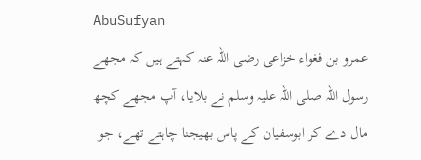AbuSufyan
عمرو بن فغواء خزاعی رضی اللہ عنہ کہتے ہیں کہ مجھے رسول اللہ صلی اللہ علیہ وسلم نے بلایا، آپ مجھے کچھ مال دے کر ابوسفیان کے پاس بھیجنا چاہتے تھے، جو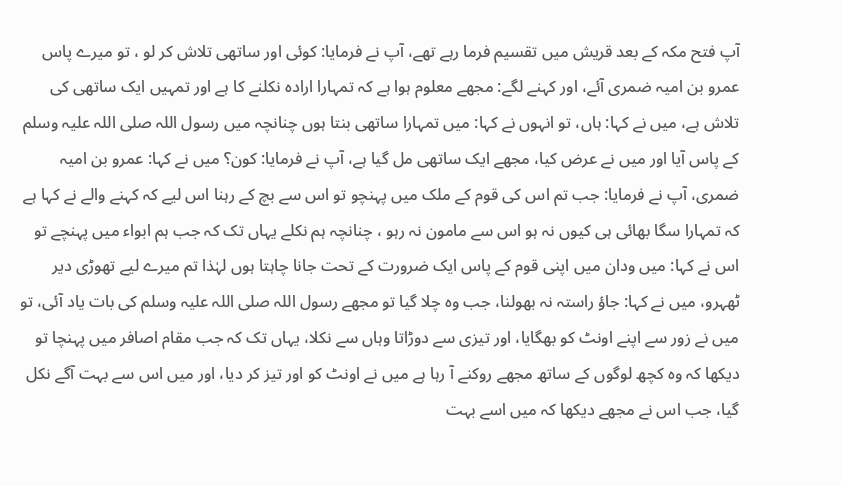آپ فتح مکہ کے بعد قریش میں تقسیم فرما رہے تھے، آپ نے فرمایا: کوئی اور ساتھی تلاش کر لو ، تو میرے پاس عمرو بن امیہ ضمری آئے، اور کہنے لگے: مجھے معلوم ہوا ہے کہ تمہارا ارادہ نکلنے کا ہے اور تمہیں ایک ساتھی کی تلاش ہے، میں نے کہا: ہاں، تو انہوں نے کہا: میں تمہارا ساتھی بنتا ہوں چنانچہ میں رسول اللہ صلی اللہ علیہ وسلم کے پاس آیا اور میں نے عرض کیا، مجھے ایک ساتھی مل گیا ہے، آپ نے فرمایا: کون؟ میں نے کہا: عمرو بن امیہ ضمری، آپ نے فرمایا: جب تم اس کی قوم کے ملک میں پہنچو تو اس سے بچ کے رہنا اس لیے کہ کہنے والے نے کہا ہے کہ تمہارا سگا بھائی ہی کیوں نہ ہو اس سے مامون نہ رہو ، چنانچہ ہم نکلے یہاں تک کہ جب ہم ابواء میں پہنچے تو اس نے کہا: میں ودان میں اپنی قوم کے پاس ایک ضرورت کے تحت جانا چاہتا ہوں لہٰذا تم میرے لیے تھوڑی دیر ٹھہرو، میں نے کہا: جاؤ راستہ نہ بھولنا، جب وہ چلا گیا تو مجھے رسول اللہ صلی اللہ علیہ وسلم کی بات یاد آئی، تو میں نے زور سے اپنے اونٹ کو بھگایا، اور تیزی سے دوڑاتا وہاں سے نکلا، یہاں تک کہ جب مقام اصافر میں پہنچا تو دیکھا کہ وہ کچھ لوگوں کے ساتھ مجھے روکنے آ رہا ہے میں نے اونٹ کو اور تیز کر دیا، اور میں اس سے بہت آگے نکل گیا، جب اس نے مجھے دیکھا کہ میں اسے بہت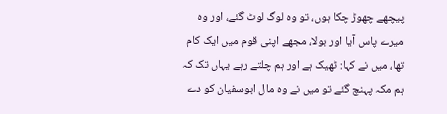پیچھے چھوڑ چکا ہوں، تو وہ لوگ لوٹ گئے، اور وہ میرے پاس آیا اور بولا، مجھے اپنی قوم میں ایک کام تھا، میں نے کہا: ٹھیک ہے اور ہم چلتے رہے یہاں تک کہ ہم مکہ پہنچ گئے تو میں نے وہ مال ابوسفیان کو دے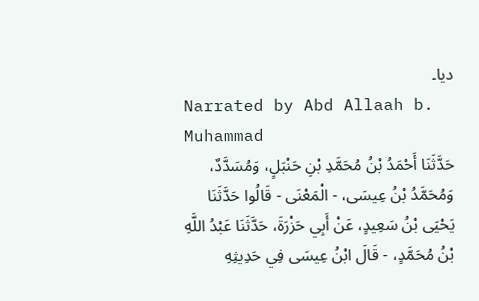دیا۔
Narrated by Abd Allaah b. Muhammad
حَدَّثَنَا أَحْمَدُ بْنُ مُحَمَّدِ بْنِ حَنْبَلٍ، وَمُسَدَّدٌ، وَمُحَمَّدُ بْنُ عِيسَى، - الْمَعْنَى - قَالُوا حَدَّثَنَا يَحْيَى بْنُ سَعِيدٍ، عَنْ أَبِي حَزْرَةَ، حَدَّثَنَا عَبْدُ اللَّهِ بْنُ مُحَمَّدٍ، - قَالَ ابْنُ عِيسَى فِي حَدِيثِهِ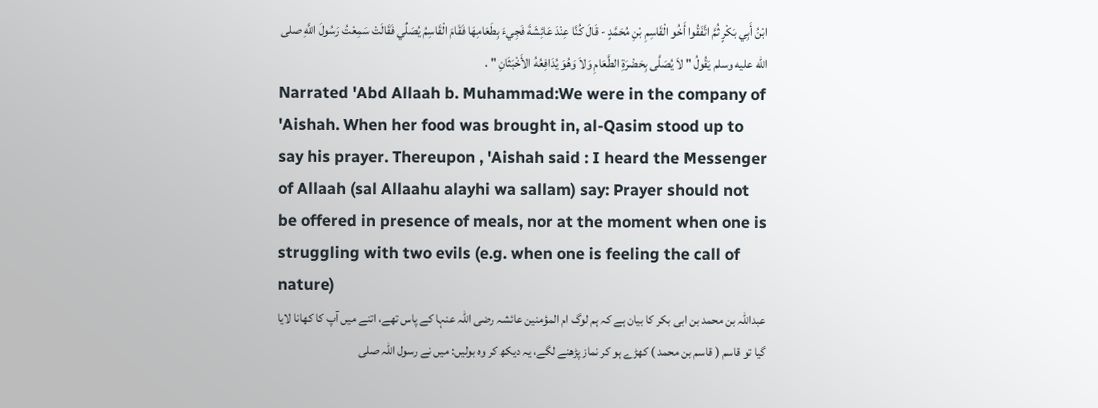ابْنُ أَبِي بَكْرٍ ثُمَّ اتَّفَقُوا أَخُو الْقَاسِمِ بْنِ مُحَمَّدٍ - قَالَ كُنَّا عِنْدَ عَائِشَةَ فَجِيءَ بِطَعَامِهَا فَقَامَ الْقَاسِمُ يُصَلِّي فَقَالَتْ سَمِعْتُ رَسُولَ اللَّهِ صلى الله عليه وسلم يَقُولُ " لاَ يُصَلَّى بِحَضْرَةِ الطَّعَامِ وَلاَ وَهُوَ يُدَافِعُهُ الأَخْبَثَانِ " .
Narrated 'Abd Allaah b. Muhammad:We were in the company of 'Aishah. When her food was brought in, al-Qasim stood up to say his prayer. Thereupon , 'Aishah said : I heard the Messenger of Allaah (sal Allaahu alayhi wa sallam) say: Prayer should not be offered in presence of meals, nor at the moment when one is struggling with two evils (e.g. when one is feeling the call of nature)
عبداللہ بن محمد بن ابی بکر کا بیان ہے کہ ہم لوگ ام المؤمنین عائشہ رضی اللہ عنہا کے پاس تھے، اتنے میں آپ کا کھانا لایا گیا تو قاسم ( قاسم بن محمد ) کھڑے ہو کر نماز پڑھنے لگے، یہ دیکھ کر وہ بولیں: میں نے رسول اللہ صلی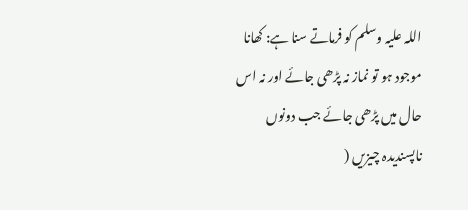اللہ علیہ وسلم کو فرماتے سنا ہے: کھانا موجود ہو تو نماز نہ پڑھی جائے اور نہ اس حال میں پڑھی جائے جب دونوں ناپسندیدہ چیزیں (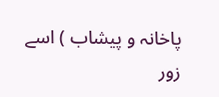پاخانہ و پیشاب ) اسے زور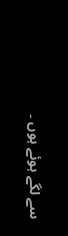سے لگے ہوئے ہوں ۔